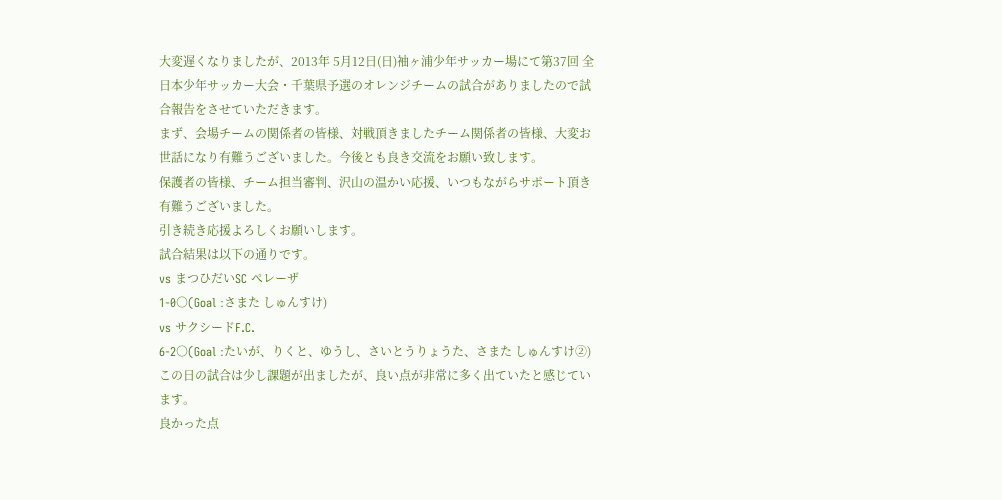大変遅くなりましたが、2013年 5月12日(日)袖ヶ浦少年サッカー場にて第37回 全日本少年サッカー大会・千葉県予選のオレンジチームの試合がありましたので試合報告をさせていただきます。
まず、会場チームの関係者の皆様、対戦頂きましたチーム関係者の皆様、大変お世話になり有難うございました。今後とも良き交流をお願い致します。
保護者の皆様、チーム担当審判、沢山の温かい応援、いつもながらサポート頂き有難うございました。
引き続き応援よろしくお願いします。
試合結果は以下の通りです。
vs まつひだいSC ぺレーザ
1-0○(Goal :さまた しゅんすけ)
vs サクシードF.C.
6-2○(Goal :たいが、りくと、ゆうし、さいとうりょうた、さまた しゅんすけ②)
この日の試合は少し課題が出ましたが、良い点が非常に多く出ていたと感じています。
良かった点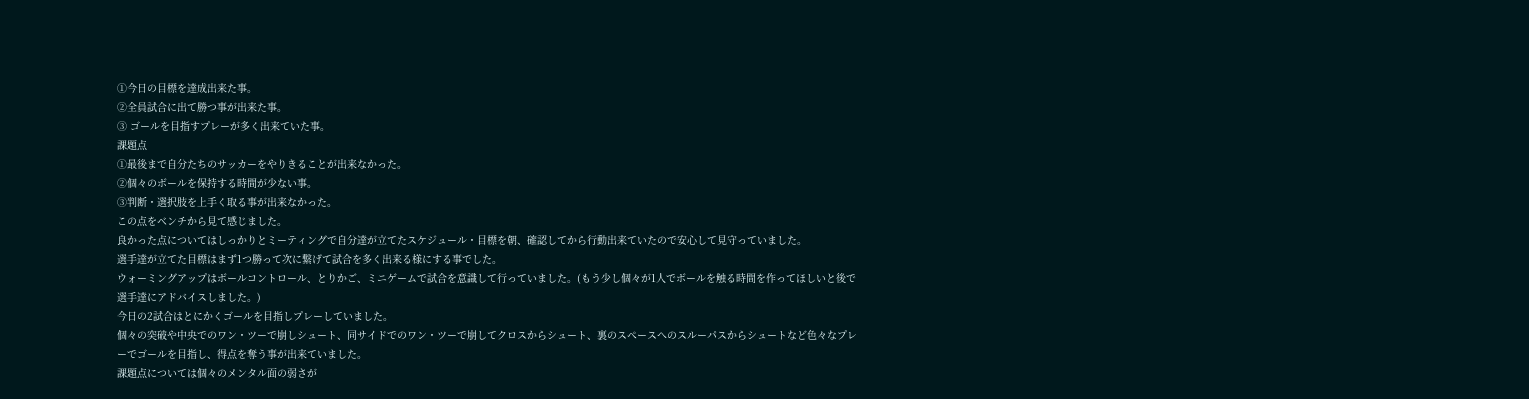①今日の目標を達成出来た事。
②全員試合に出て勝つ事が出来た事。
③ ゴールを目指すプレーが多く出来ていた事。
課題点
①最後まで自分たちのサッカーをやりきることが出来なかった。
②個々のボールを保持する時間が少ない事。
③判断・選択肢を上手く取る事が出来なかった。
この点をベンチから見て感じました。
良かった点についてはしっかりとミーティングで自分達が立てたスケジュール・目標を朝、確認してから行動出来ていたので安心して見守っていました。
選手達が立てた目標はまず1つ勝って次に繋げて試合を多く出来る様にする事でした。
ウォーミングアップはボールコントロール、とりかご、ミニゲームで試合を意識して行っていました。(もう少し個々が1人でボールを触る時間を作ってほしいと後で選手達にアドバイスしました。)
今日の2試合はとにかくゴールを目指しプレーしていました。
個々の突破や中央でのワン・ツーで崩しシュート、同サイドでのワン・ツーで崩してクロスからシュート、裏のスペースへのスルーパスからシュートなど色々なプレーでゴールを目指し、得点を奪う事が出来ていました。
課題点については個々のメンタル面の弱さが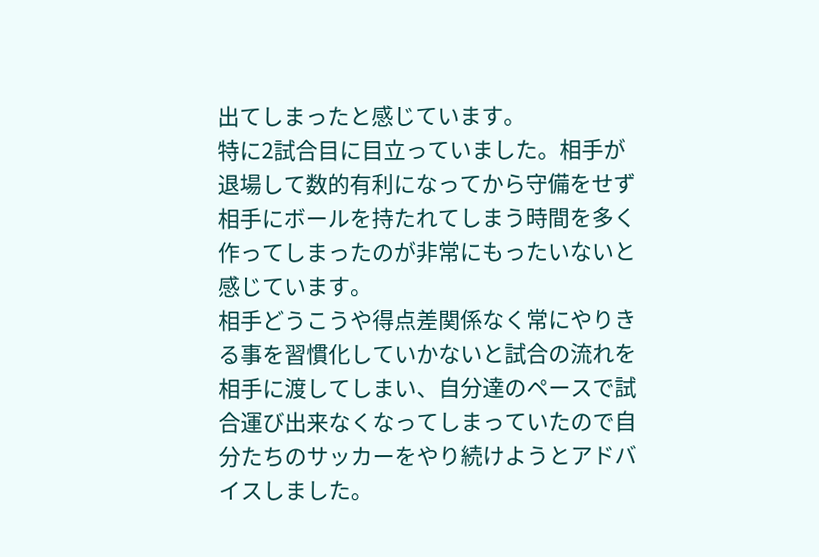出てしまったと感じています。
特に2試合目に目立っていました。相手が退場して数的有利になってから守備をせず相手にボールを持たれてしまう時間を多く作ってしまったのが非常にもったいないと感じています。
相手どうこうや得点差関係なく常にやりきる事を習慣化していかないと試合の流れを相手に渡してしまい、自分達のペースで試合運び出来なくなってしまっていたので自分たちのサッカーをやり続けようとアドバイスしました。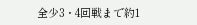全少3・4回戦まで約1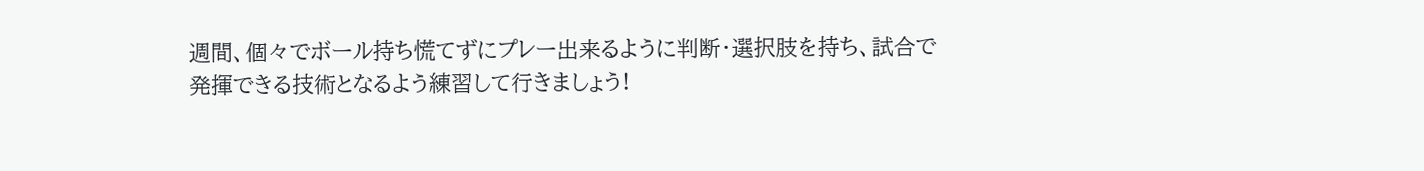週間、個々でボール持ち慌てずにプレー出来るように判断・選択肢を持ち、試合で発揮できる技術となるよう練習して行きましょう!